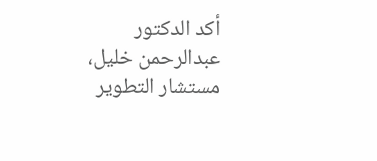أكد الدكتور عبدالرحمن خليل، مستشار التطوير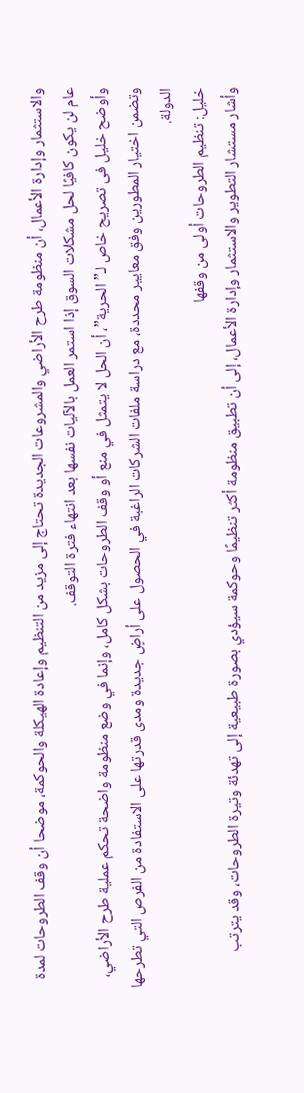والاستثمار وإدارة الأعمال، أن منظومة طرح الأراضي والمشروعات الجديدة تحتاج إلى مزيد من التنظيم وإعادة الهيكلة والحوكمة، موضحا أن وقف الطروحات لمدة عام لن يكون كافيًا لحل مشكلات السوق إذا استمر العمل بالآليات نفسها بعد انتهاء فترة التوقف.
وأوضح خليل فى تصريح خاص لـ”الحرية”، أن الحل لا يتمثل في منع أو وقف الطروحات بشكل كامل، وإنما في وضع منظومة واضحة تحكم عملية طرح الأراضي، وتضمن اختيار المطورين وفق معايير محددة، مع دراسة ملفات الشركات الراغبة في الحصول على أراضٍ جديدة ومدى قدرتها على الاستفادة من الفرص التي تطرحها الدولة.
خليل: تنظيم الطروحات أولى من وقفها
وأشار مستشار التطوير والاستثمار وإدارة الأعمال، إلى أن تطبيق منظومة أكثر تنظيمًا وحوكمة سيؤدي بصورة طبيعية إلى تهدئة وتيرة الطروحات، وقد يترتب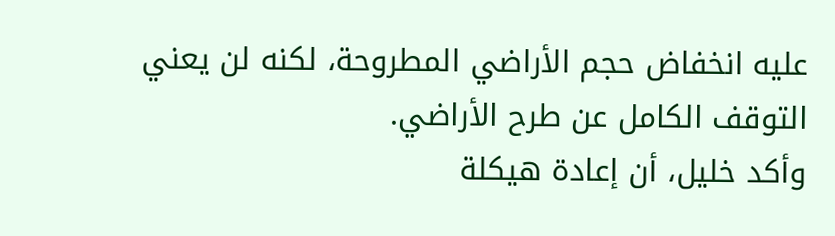عليه انخفاض حجم الأراضي المطروحة، لكنه لن يعني التوقف الكامل عن طرح الأراضي.
وأكد خليل، أن إعادة هيكلة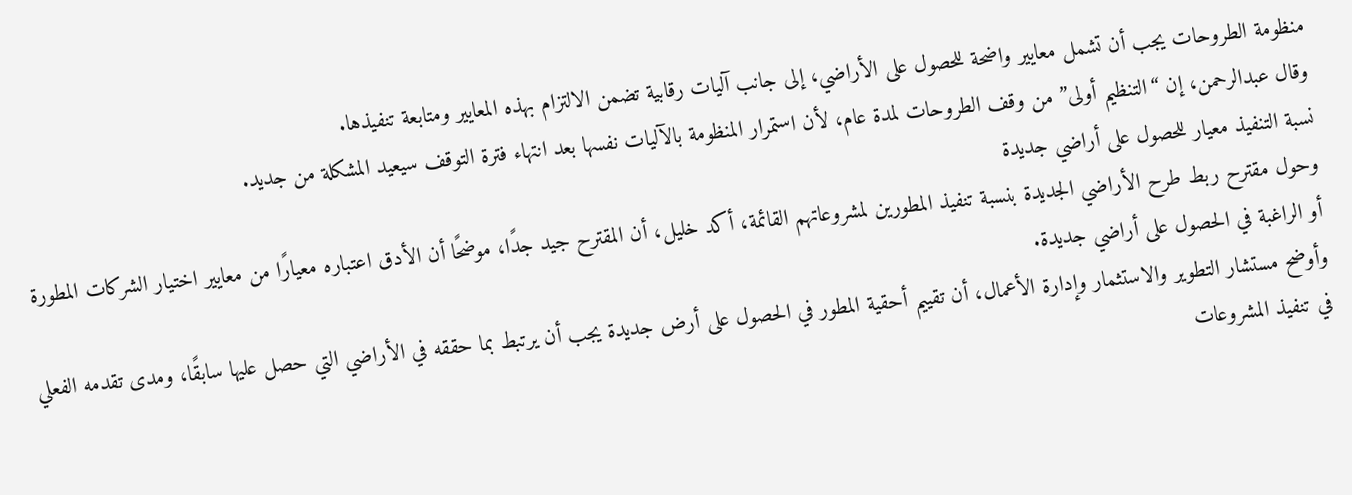منظومة الطروحات يجب أن تشمل معايير واضحة للحصول على الأراضي، إلى جانب آليات رقابية تضمن الالتزام بهذه المعايير ومتابعة تنفيذها.
وقال عبدالرحمن، إن “التنظيم أولى” من وقف الطروحات لمدة عام، لأن استمرار المنظومة بالآليات نفسها بعد انتهاء فترة التوقف سيعيد المشكلة من جديد.
نسبة التنفيذ معيار للحصول على أراضي جديدة
وحول مقترح ربط طرح الأراضي الجديدة بنسبة تنفيذ المطورين لمشروعاتهم القائمة، أكد خليل، أن المقترح جيد جدًا، موضحًا أن الأدق اعتباره معيارًا من معايير اختيار الشركات المطورة أو الراغبة في الحصول على أراضي جديدة.
وأوضح مستشار التطوير والاستثمار وإدارة الأعمال، أن تقييم أحقية المطور في الحصول على أرض جديدة يجب أن يرتبط بما حققه في الأراضي التي حصل عليها سابقًا، ومدى تقدمه الفعلي في تنفيذ المشروعات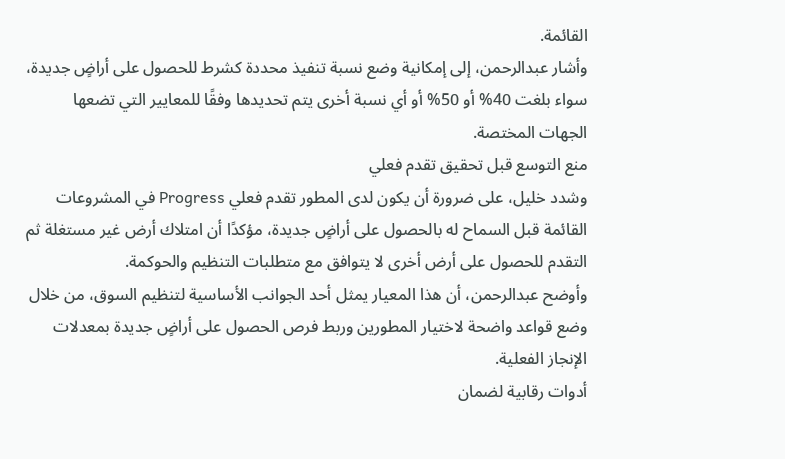القائمة.
وأشار عبدالرحمن، إلى إمكانية وضع نسبة تنفيذ محددة كشرط للحصول على أراضٍ جديدة، سواء بلغت 40% أو 50% أو أي نسبة أخرى يتم تحديدها وفقًا للمعايير التي تضعها الجهات المختصة.
منع التوسع قبل تحقيق تقدم فعلي
وشدد خليل، على ضرورة أن يكون لدى المطور تقدم فعلي Progress في المشروعات القائمة قبل السماح له بالحصول على أراضٍ جديدة، مؤكدًا أن امتلاك أرض غير مستغلة ثم التقدم للحصول على أرض أخرى لا يتوافق مع متطلبات التنظيم والحوكمة.
وأوضح عبدالرحمن، أن هذا المعيار يمثل أحد الجوانب الأساسية لتنظيم السوق، من خلال وضع قواعد واضحة لاختيار المطورين وربط فرص الحصول على أراضٍ جديدة بمعدلات الإنجاز الفعلية.
أدوات رقابية لضمان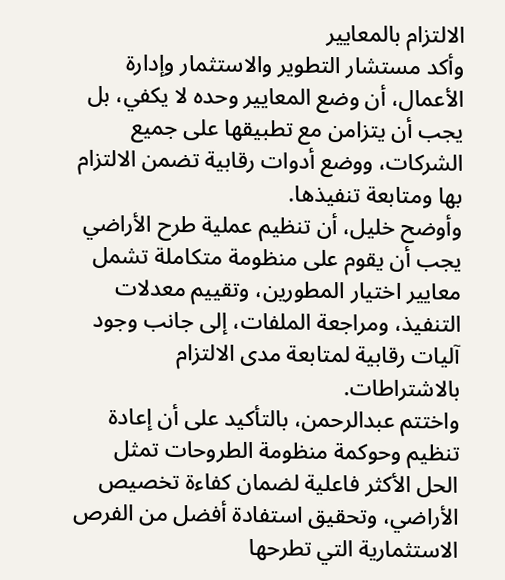الالتزام بالمعايير
وأكد مستشار التطوير والاستثمار وإدارة الأعمال، أن وضع المعايير وحده لا يكفي، بل يجب أن يتزامن مع تطبيقها على جميع الشركات، ووضع أدوات رقابية تضمن الالتزام بها ومتابعة تنفيذها.
وأوضح خليل، أن تنظيم عملية طرح الأراضي يجب أن يقوم على منظومة متكاملة تشمل معايير اختيار المطورين، وتقييم معدلات التنفيذ، ومراجعة الملفات، إلى جانب وجود آليات رقابية لمتابعة مدى الالتزام بالاشتراطات.
واختتم عبدالرحمن، بالتأكيد على أن إعادة تنظيم وحوكمة منظومة الطروحات تمثل الحل الأكثر فاعلية لضمان كفاءة تخصيص الأراضي، وتحقيق استفادة أفضل من الفرص الاستثمارية التي تطرحها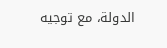الدولة، مع توجيه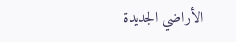الأراضي الجديدة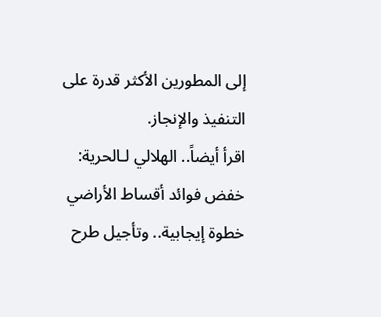إلى المطورين الأكثر قدرة على التنفيذ والإنجاز.
اقرأ أيضاً.. الهلالي لـالحرية: خفض فوائد أقساط الأراضي خطوة إيجابية.. وتأجيل طرح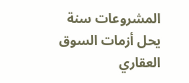المشروعات سنة يحل أزمات السوق العقاري